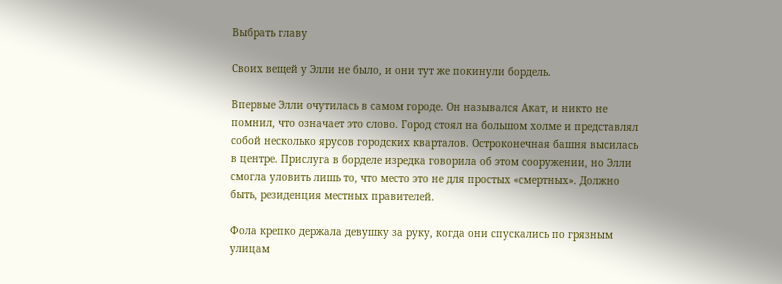Выбрать главу

Своих вещей у Элли не было, и они тут же покинули бордель.

Впервые Элли очутилась в самом городе. Он назывался Акат, и никто не помнил, что означает это слово. Город стоял на большом холме и представлял собой несколько ярусов городских кварталов. Остроконечная башня высилась в центре. Прислуга в борделе изредка говорила об этом сооружении, но Элли смогла уловить лишь то, что место это не для простых «смертных». Должно быть, резиденция местных правителей.

Фола крепко держала девушку за руку, когда они спускались по грязным улицам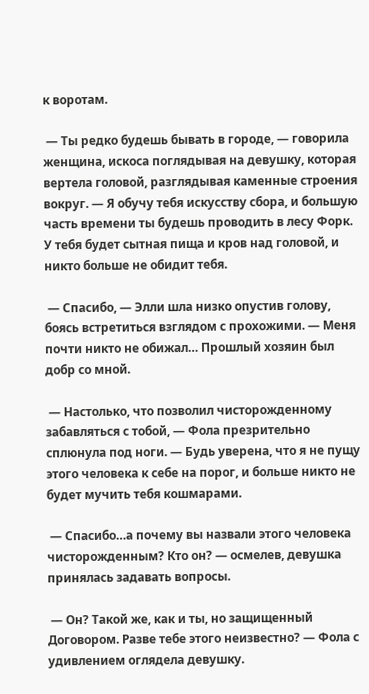к воротам.

 — Ты редко будешь бывать в городе, — говорила женщина, искоса поглядывая на девушку, которая вертела головой, разглядывая каменные строения вокруг. — Я обучу тебя искусству сбора, и большую часть времени ты будешь проводить в лесу Форк. У тебя будет сытная пища и кров над головой, и никто больше не обидит тебя.

 — Спасибо, — Элли шла низко опустив голову, боясь встретиться взглядом с прохожими. — Меня почти никто не обижал… Прошлый хозяин был добр со мной.

 — Настолько, что позволил чисторожденному забавляться с тобой, — Фола презрительно сплюнула под ноги. — Будь уверена, что я не пущу этого человека к себе на порог, и больше никто не будет мучить тебя кошмарами.

 — Спасибо…а почему вы назвали этого человека чисторожденным? Кто он? — осмелев, девушка принялась задавать вопросы.

 — Он? Такой же, как и ты, но защищенный Договором. Разве тебе этого неизвестно? — Фола с удивлением оглядела девушку.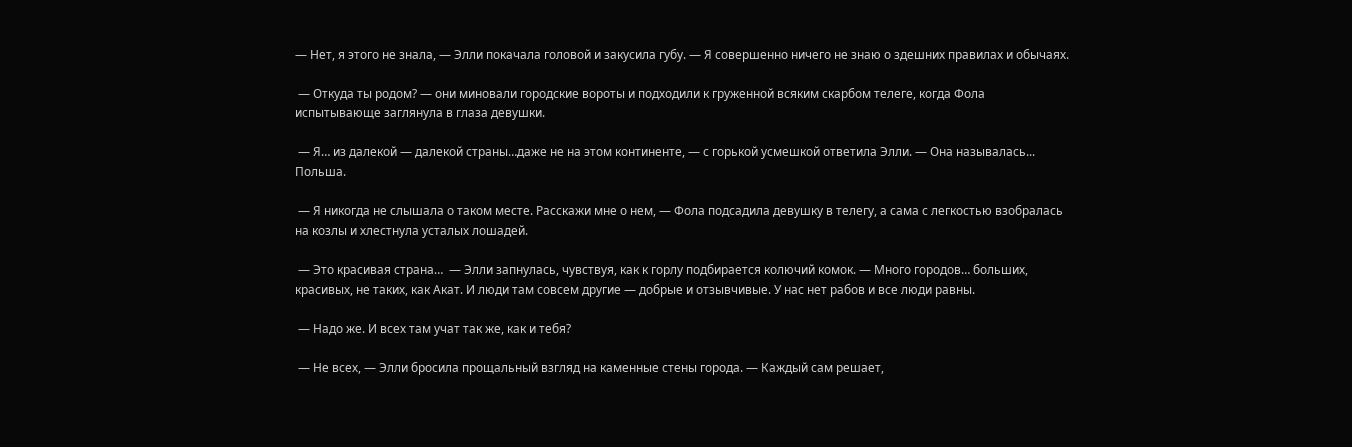— Нет, я этого не знала, — Элли покачала головой и закусила губу. — Я совершенно ничего не знаю о здешних правилах и обычаях.

 — Откуда ты родом? — они миновали городские вороты и подходили к груженной всяким скарбом телеге, когда Фола испытывающе заглянула в глаза девушки.

 — Я… из далекой — далекой страны…даже не на этом континенте, — с горькой усмешкой ответила Элли. — Она называлась... Польша.

 — Я никогда не слышала о таком месте. Расскажи мне о нем, — Фола подсадила девушку в телегу, а сама с легкостью взобралась на козлы и хлестнула усталых лошадей.

 — Это красивая страна…  — Элли запнулась, чувствуя, как к горлу подбирается колючий комок. — Много городов… больших, красивых, не таких, как Акат. И люди там совсем другие — добрые и отзывчивые. У нас нет рабов и все люди равны.

 — Надо же. И всех там учат так же, как и тебя?

 — Не всех, — Элли бросила прощальный взгляд на каменные стены города. — Каждый сам решает,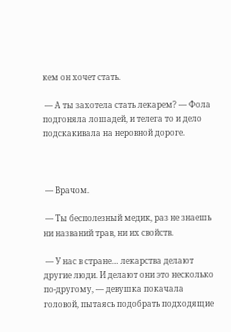кем он хочет стать.

 — А ты захотела стать лекарем? — Фола подгоняла лошадей, и телега то и дело подскакивала на неровной дороге.



 — Врачом.

 — Ты бесполезный медик, раз не знаешь ни названий трав, ни их свойств.

 — У нас в стране… лекарства делают другие люди. И делают они это несколько по-другому, — девушка покачала головой, пытаясь подобрать подходящие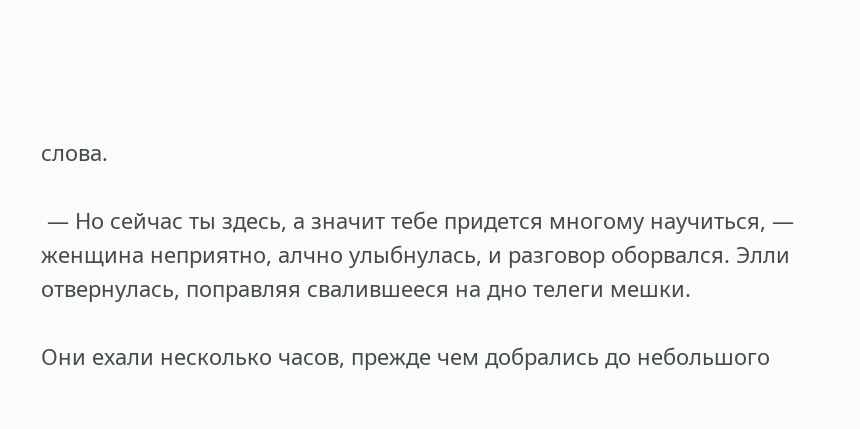слова.

 — Но сейчас ты здесь, а значит тебе придется многому научиться, — женщина неприятно, алчно улыбнулась, и разговор оборвался. Элли отвернулась, поправляя свалившееся на дно телеги мешки.

Они ехали несколько часов, прежде чем добрались до небольшого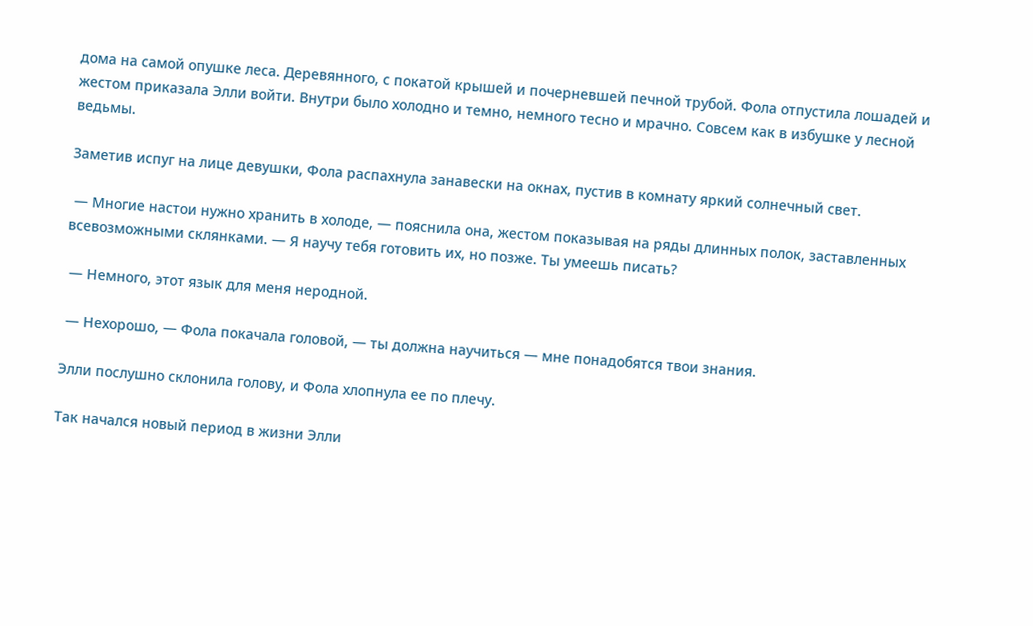дома на самой опушке леса. Деревянного, с покатой крышей и почерневшей печной трубой. Фола отпустила лошадей и жестом приказала Элли войти. Внутри было холодно и темно, немного тесно и мрачно. Совсем как в избушке у лесной ведьмы.

Заметив испуг на лице девушки, Фола распахнула занавески на окнах, пустив в комнату яркий солнечный свет.

 — Многие настои нужно хранить в холоде, — пояснила она, жестом показывая на ряды длинных полок, заставленных всевозможными склянками. — Я научу тебя готовить их, но позже. Ты умеешь писать?

 — Немного, этот язык для меня неродной.

 — Нехорошо, — Фола покачала головой, — ты должна научиться — мне понадобятся твои знания.

Элли послушно склонила голову, и Фола хлопнула ее по плечу.

Так начался новый период в жизни Элли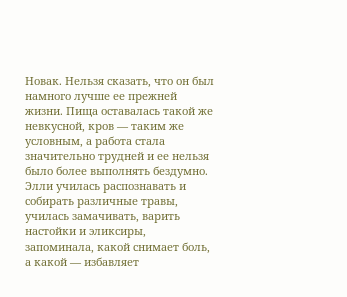Новак. Нельзя сказать, что он был намного лучше ее прежней жизни. Пища оставалась такой же невкусной, кров — таким же условным, а работа стала значительно трудней и ее нельзя было более выполнять бездумно. Элли училась распознавать и собирать различные травы, училась замачивать, варить настойки и эликсиры, запоминала, какой снимает боль, а какой — избавляет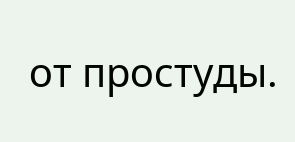от простуды.